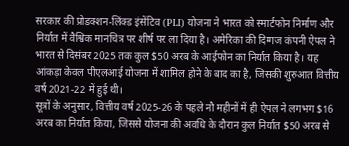सरकार की प्रोडक्शन-लिंक्ड इंसेंटिव (PLI) योजना ने भारत को स्मार्टफोन निर्माण और निर्यात में वैश्विक मानचित्र पर शीर्ष पर ला दिया है। अमेरिका की दिग्गज कंपनी ऐपल ने भारत से दिसंबर 2025 तक कुल $50 अरब के आईफोन का निर्यात किया है। यह आंकड़ा केवल पीएलआई योजना में शामिल होने के बाद का है, जिसकी शुरुआत वित्तीय वर्ष 2021-22 में हुई थी।
सूत्रों के अनुसार, वित्तीय वर्ष 2025-26 के पहले नौ महीनों में ही ऐपल ने लगभग $16 अरब का निर्यात किया, जिससे योजना की अवधि के दौरान कुल निर्यात $50 अरब से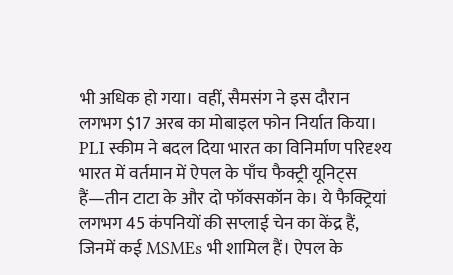भी अधिक हो गया। वहीं, सैमसंग ने इस दौरान लगभग $17 अरब का मोबाइल फोन निर्यात किया।
PLI स्कीम ने बदल दिया भारत का विनिर्माण परिदृश्य
भारत में वर्तमान में ऐपल के पाँच फैक्ट्री यूनिट्स हैं—तीन टाटा के और दो फॉक्सकॉन के। ये फैक्ट्रियां लगभग 45 कंपनियों की सप्लाई चेन का केंद्र हैं, जिनमें कई MSMEs भी शामिल हैं। ऐपल के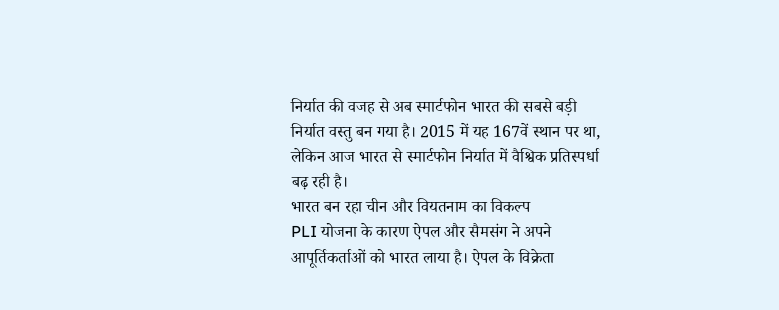निर्यात की वजह से अब स्मार्टफोन भारत की सबसे बड़ी निर्यात वस्तु बन गया है। 2015 में यह 167वें स्थान पर था, लेकिन आज भारत से स्मार्टफोन निर्यात में वैश्विक प्रतिस्पर्धा बढ़ रही है।
भारत बन रहा चीन और वियतनाम का विकल्प
PLI योजना के कारण ऐपल और सैमसंग ने अपने आपूर्तिकर्ताओं को भारत लाया है। ऐपल के विक्रेता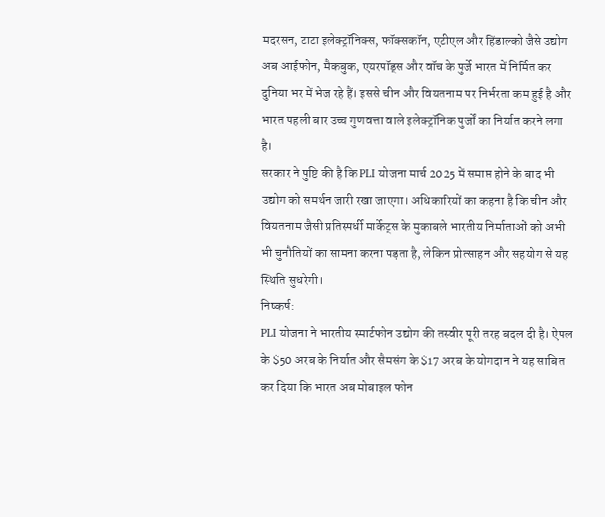मदरसन, टाटा इलेक्ट्रॉनिक्स, फॉक्सकॉन, एटीएल और हिंडाल्को जैसे उद्योग अब आईफोन, मैकबुक, एयरपॉड्स और वॉच के पुर्जे भारत में निर्मित कर दुनिया भर में भेज रहे हैं। इससे चीन और वियतनाम पर निर्भरता कम हुई है और भारत पहली बार उच्च गुणवत्ता वाले इलेक्ट्रॉनिक पुर्जों का निर्यात करने लगा है।
सरकार ने पुष्टि की है कि PLI योजना मार्च 2025 में समाप्त होने के बाद भी उद्योग को समर्थन जारी रखा जाएगा। अधिकारियों का कहना है कि चीन और वियतनाम जैसी प्रतिस्पर्धी मार्केट्स के मुकाबले भारतीय निर्माताओं को अभी भी चुनौतियों का सामना करना पड़ता है, लेकिन प्रोत्साहन और सहयोग से यह स्थिति सुधरेगी।
निष्कर्ष:
PLI योजना ने भारतीय स्मार्टफोन उद्योग की तस्वीर पूरी तरह बदल दी है। ऐपल के $50 अरब के निर्यात और सैमसंग के $17 अरब के योगदान ने यह साबित कर दिया कि भारत अब मोबाइल फोन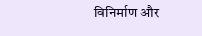विनिर्माण और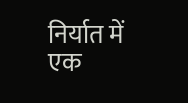निर्यात में एक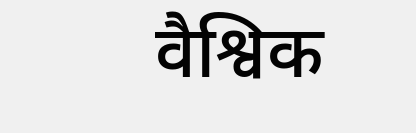वैश्विक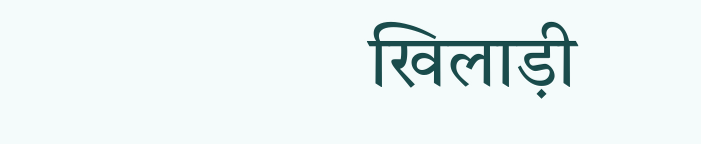खिलाड़ी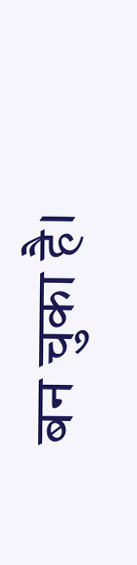बन चुका है।